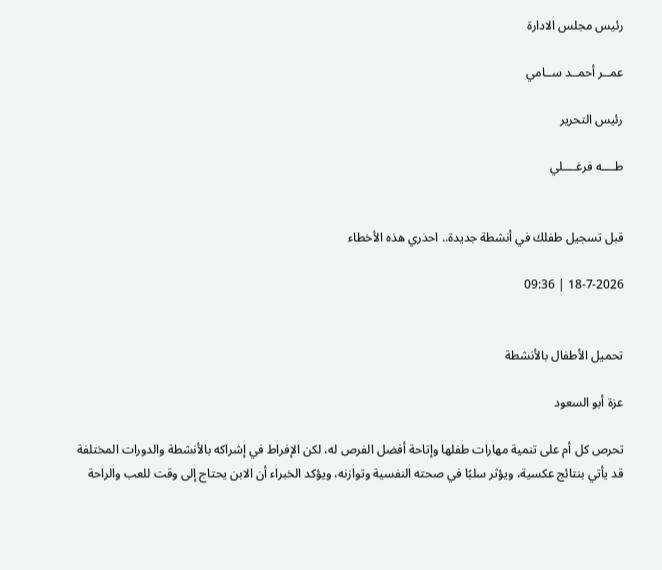رئيس مجلس الادارة

عمــر أحمــد ســامي

رئيس التحرير

طــــه فرغــــلي


قبل تسجيل طفلك في أنشطة جديدة.. احذري هذه الأخطاء

18-7-2026 | 09:36


تحميل الأطفال بالأنشطة

عزة أبو السعود

تحرص كل أم على تنمية مهارات طفلها وإتاحة أفضل الفرص له، لكن الإفراط في إشراكه بالأنشطة والدورات المختلفة قد يأتي بنتائج عكسية، ويؤثر سلبًا في صحته النفسية وتوازنه، ويؤكد الخبراء أن الابن يحتاج إلى وقت للعب والراحة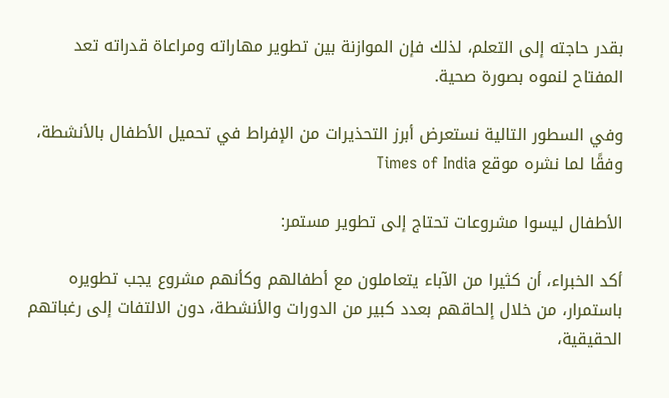بقدر حاجته إلى التعلم، لذلك فإن الموازنة بين تطوير مهاراته ومراعاة قدراته تعد المفتاح لنموه بصورة صحية.

وفي السطور التالية نستعرض أبرز التحذيرات من الإفراط في تحميل الأطفال بالأنشطة، وفقًا لما نشره موقع Times of India

الأطفال ليسوا مشروعات تحتاج إلى تطوير مستمر:

أكد الخبراء، أن كثيرا من الآباء يتعاملون مع أطفالهم وكأنهم مشروع يجب تطويره باستمرار، من خلال إلحاقهم بعدد كبير من الدورات والأنشطة، دون الالتفات إلى رغباتهم الحقيقية،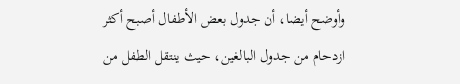وأوضح أيضا، أن جدول بعض الأطفال أصبح أكثر ازدحام من جدول البالغين، حيث ينتقل الطفل من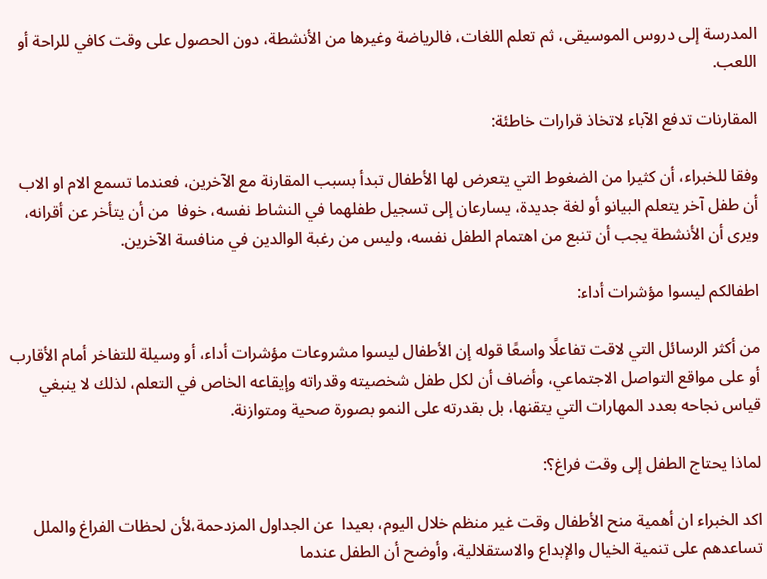المدرسة إلى دروس الموسيقى، ثم تعلم اللغات، فالرياضة وغيرها من الأنشطة، دون الحصول على وقت كافي للراحة أو اللعب.

المقارنات تدفع الآباء لاتخاذ قرارات خاطئة:

وفقا للخبراء، أن كثيرا من الضغوط التي يتعرض لها الأطفال تبدأ بسبب المقارنة مع الآخرين، فعندما تسمع الام او الاب أن طفل آخر يتعلم البيانو أو لغة جديدة، يسارعان إلى تسجيل طفلهما في النشاط نفسه، خوفا  من أن يتأخر عن أقرانه، ويرى أن الأنشطة يجب أن تنبع من اهتمام الطفل نفسه، وليس من رغبة الوالدين في منافسة الآخرين.

اطفالكم ليسوا مؤشرات أداء:

من أكثر الرسائل التي لاقت تفاعلًا واسعًا قوله إن الأطفال ليسوا مشروعات مؤشرات أداء، أو وسيلة للتفاخر أمام الأقارب أو على مواقع التواصل الاجتماعي، وأضاف أن لكل طفل شخصيته وقدراته وإيقاعه الخاص في التعلم، لذلك لا ينبغي قياس نجاحه بعدد المهارات التي يتقنها، بل بقدرته على النمو بصورة صحية ومتوازنة.

لماذا يحتاج الطفل إلى وقت فراغ؟:

اكد الخبراء ان أهمية منح الأطفال وقت غير منظم خلال اليوم، بعيدا  عن الجداول المزدحمة،لأن لحظات الفراغ والملل تساعدهم على تنمية الخيال والإبداع والاستقلالية، وأوضح أن الطفل عندما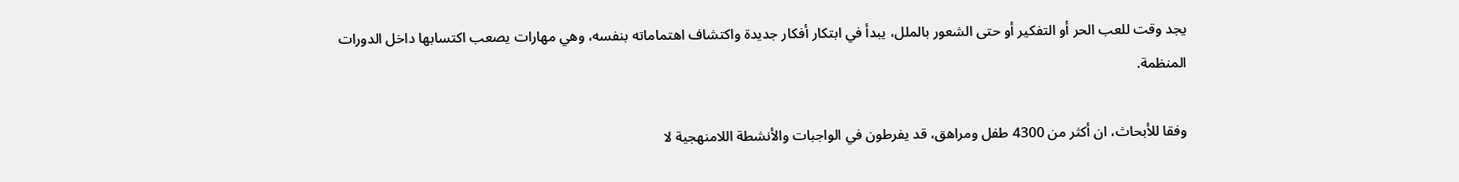يجد وقت للعب الحر أو التفكير أو حتى الشعور بالملل، يبدأ في ابتكار أفكار جديدة واكتشاف اهتماماته بنفسه، وهي مهارات يصعب اكتسابها داخل الدورات المنظمة.

وفقا للأبحاث، ان أكثر من 4300 طفل ومراهق، قد يفرطون في الواجبات والأنشطة اللامنهجية لا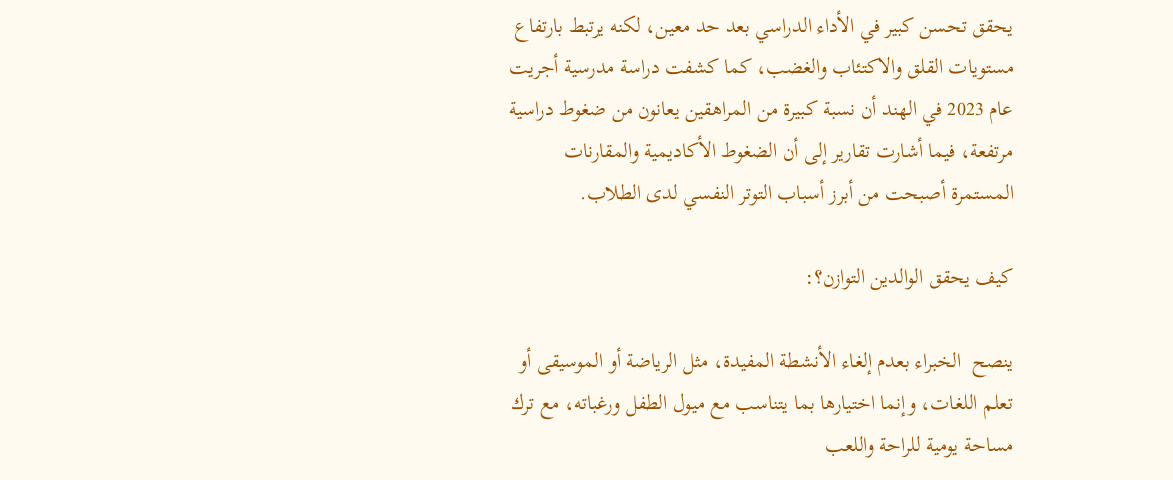يحقق تحسن كبير في الأداء الدراسي بعد حد معين، لكنه يرتبط بارتفاع مستويات القلق والاكتئاب والغضب، كما كشفت دراسة مدرسية أجريت عام 2023 في الهند أن نسبة كبيرة من المراهقين يعانون من ضغوط دراسية مرتفعة، فيما أشارت تقارير إلى أن الضغوط الأكاديمية والمقارنات المستمرة أصبحت من أبرز أسباب التوتر النفسي لدى الطلاب.

كيف يحقق الوالدين التوازن؟:

ينصح  الخبراء بعدم إلغاء الأنشطة المفيدة، مثل الرياضة أو الموسيقى أو تعلم اللغات، وإنما اختيارها بما يتناسب مع ميول الطفل ورغباته، مع ترك مساحة يومية للراحة واللعب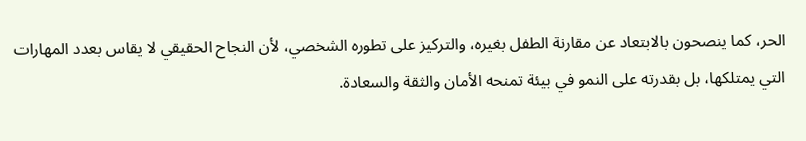الحر، كما ينصحون بالابتعاد عن مقارنة الطفل بغيره، والتركيز على تطوره الشخصي، لأن النجاح الحقيقي لا يقاس بعدد المهارات التي يمتلكها، بل بقدرته على النمو في بيئة تمنحه الأمان والثقة والسعادة.